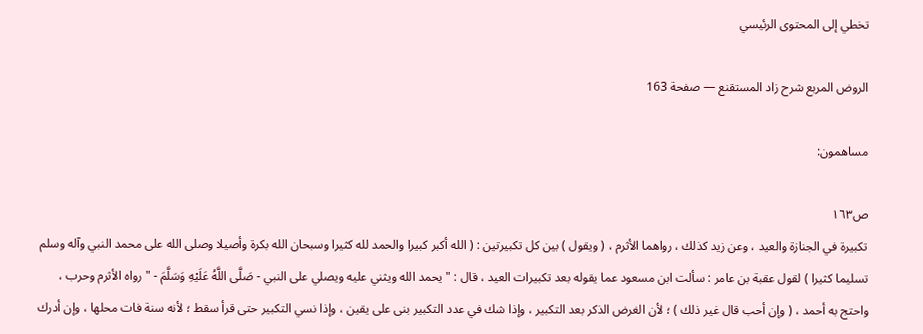تخطي إلى المحتوى الرئيسي

الروض المربع شرح زاد المستقنع — صفحة 163

مساهمون:

ص١٦٣
تكبيرة في الجنازة والعيد ، وعن زيد كذلك ، رواهما الأثرم ، ( ويقول ) بين كل تكبيرتين : ( الله أكبر كبيرا والحمد لله كثيرا وسبحان الله بكرة وأصيلا وصلى الله على محمد النبي وآله وسلم تسليما كثيرا ) لقول عقبة بن عامر : سألت ابن مسعود عما يقوله بعد تكبيرات العيد ، قال : " يحمد الله ويثني عليه ويصلي على النبي - صَلَّى اللَّهُ عَلَيْهِ وَسَلَّمَ - " رواه الأثرم وحرب ، واحتج به أحمد ، ( وإن أحب قال غير ذلك ) ؛ لأن الغرض الذكر بعد التكبير ، وإذا شك في عدد التكبير بنى على يقين ، وإذا نسي التكبير حتى قرأ سقط ؛ لأنه سنة فات محلها ، وإن أدرك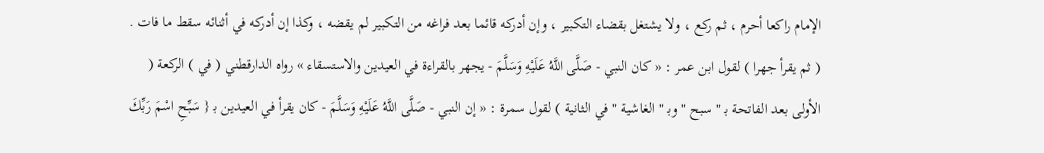الإمام راكعا أحرم ، ثم ركع ، ولا يشتغل بقضاء التكبير ، وإن أدركه قائما بعد فراغه من التكبير لم يقضه ، وكذا إن أدركه في أثنائه سقط ما فات . ( ثم يقرأ جهرا ) لقول ابن عمر : « كان النبي - صَلَّى اللَّهُ عَلَيْهِ وَسَلَّمَ - يجهر بالقراءة في العيدين والاستسقاء » رواه الدارقطني ( في ) الركعة ( الأولى بعد الفاتحة ب‍ " سبح " وب‍ " الغاشية " في الثانية ) لقول سمرة : « إن النبي - صَلَّى اللَّهُ عَلَيْهِ وَسَلَّمَ - كان يقرأ في العيدين ب‍ { سَبِّحِ اسْمَ رَبِّكَ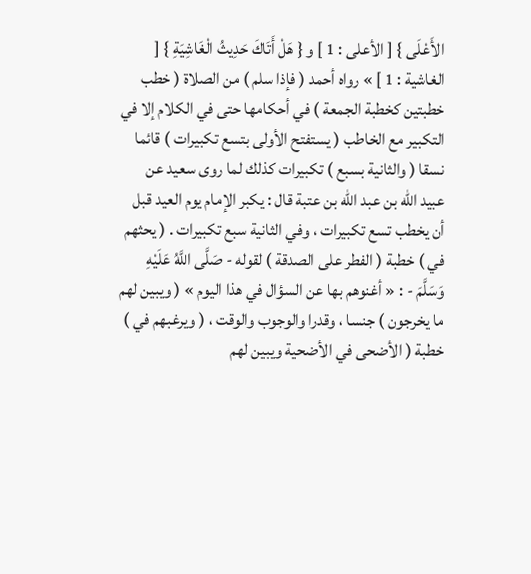الأَعْلَى } [ الأعلى : 1 ] و { هَلْ أَتَاكَ حَدِيثُ الْغَاشِيَةِ } [ الغاشية : 1 ] » رواه أحمد ( فإذا سلم ) من الصلاة ( خطب خطبتين كخطبة الجمعة ) في أحكامها حتى في الكلام إلا في التكبير مع الخاطب ( يستفتح الأولى بتسع تكبيرات ) قائما نسقا ( والثانية بسبع ) تكبيرات كذلك لما روى سعيد عن عبيد الله بن عبد الله بن عتبة قال : يكبر الإمام يوم العيد قبل أن يخطب تسع تكبيرات ، وفي الثانية سبع تكبيرات . ( يحثهم في ) خطبة ( الفطر على الصدقة ) لقوله - صَلَّى اللَّهُ عَلَيْهِ وَسَلَّمَ - : « أغنوهم بها عن السؤال في هذا اليوم » ( ويبين لهم ما يخرجون ) جنسا ، وقدرا والوجوب والوقت ، ( ويرغبهم في ) خطبة ( الأضحى في الأضحية ويبين لهم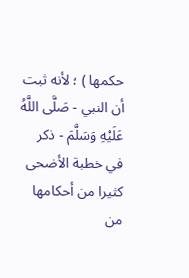حكمها ) ؛ لأنه ثبت أن النبي - صَلَّى اللَّهُ عَلَيْهِ وَسَلَّمَ - ذكر في خطبة الأضحى كثيرا من أحكامها من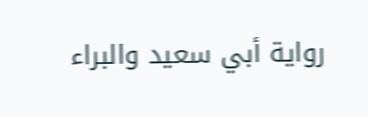رواية أبي سعيد والبراء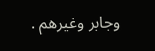وجابر وغيرهم .